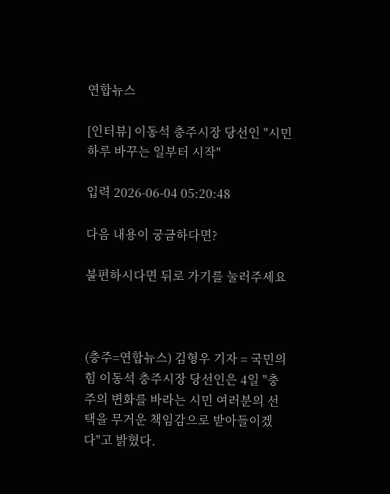연합뉴스

[인터뷰] 이동석 충주시장 당선인 "시민 하루 바꾸는 일부터 시작"

입력 2026-06-04 05:20:48

다음 내용이 궁금하다면?

불편하시다면 뒤로 가기를 눌러주세요



(충주=연합뉴스) 김형우 기자 = 국민의힘 이동석 충주시장 당선인은 4일 "충주의 변화를 바라는 시민 여러분의 선택을 무거운 책임감으로 받아들이겠다"고 밝혔다.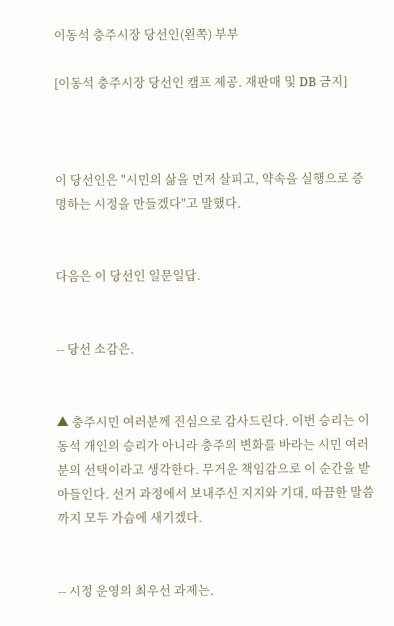이동석 충주시장 당선인(왼쪽) 부부

[이동석 충주시장 당선인 캠프 제공. 재판매 및 DB 금지]



이 당선인은 "시민의 삶을 먼저 살피고, 약속을 실행으로 증명하는 시정을 만들겠다"고 말했다.


다음은 이 당선인 일문일답.


-- 당선 소감은.


▲ 충주시민 여러분께 진심으로 감사드린다. 이번 승리는 이동석 개인의 승리가 아니라 충주의 변화를 바라는 시민 여러분의 선택이라고 생각한다. 무거운 책임감으로 이 순간을 받아들인다. 선거 과정에서 보내주신 지지와 기대, 따끔한 말씀까지 모두 가슴에 새기겠다.


-- 시정 운영의 최우선 과제는.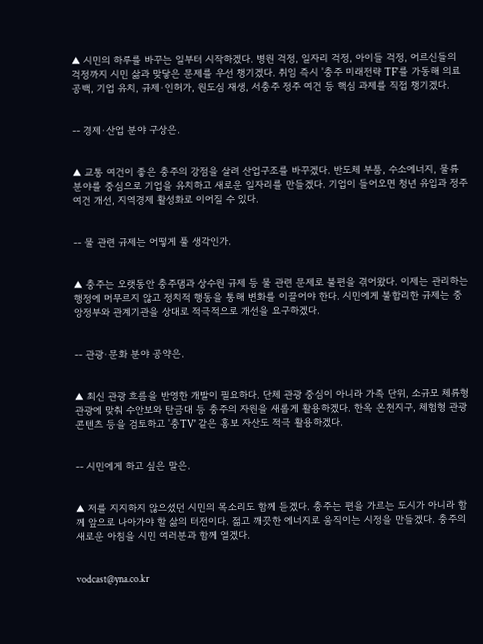▲ 시민의 하루를 바꾸는 일부터 시작하겠다. 병원 걱정, 일자리 걱정, 아이들 걱정, 어르신들의 걱정까지 시민 삶과 맞닿은 문제를 우선 챙기겠다. 취임 즉시 '충주 미래전략 TF'를 가동해 의료 공백, 기업 유치, 규제·인허가, 원도심 재생, 서충주 정주 여건 등 핵심 과제를 직접 챙기겠다.


-- 경제·산업 분야 구상은.


▲ 교통 여건이 좋은 충주의 강점을 살려 산업구조를 바꾸겠다. 반도체 부품, 수소에너지, 물류 분야를 중심으로 기업을 유치하고 새로운 일자리를 만들겠다. 기업이 들어오면 청년 유입과 정주 여건 개선, 지역경제 활성화로 이어질 수 있다.


-- 물 관련 규제는 어떻게 풀 생각인가.


▲ 충주는 오랫동안 충주댐과 상수원 규제 등 물 관련 문제로 불편을 겪어왔다. 이제는 관리하는 행정에 머무르지 않고 정치적 행동을 통해 변화를 이끌어야 한다. 시민에게 불합리한 규제는 중앙정부와 관계기관을 상대로 적극적으로 개선을 요구하겠다.


-- 관광·문화 분야 공약은.


▲ 최신 관광 흐름을 반영한 개발이 필요하다. 단체 관광 중심이 아니라 가족 단위, 소규모 체류형 관광에 맞춰 수안보와 탄금대 등 충주의 자원을 새롭게 활용하겠다. 한옥 온천지구, 체험형 관광 콘텐츠 등을 검토하고 '충TV' 같은 홍보 자산도 적극 활용하겠다.


-- 시민에게 하고 싶은 말은.


▲ 저를 지지하지 않으셨던 시민의 목소리도 함께 듣겠다. 충주는 편을 가르는 도시가 아니라 함께 앞으로 나아가야 할 삶의 터전이다. 젊고 깨끗한 에너지로 움직이는 시정을 만들겠다. 충주의 새로운 아침을 시민 여러분과 함께 열겠다.


vodcast@yna.co.kr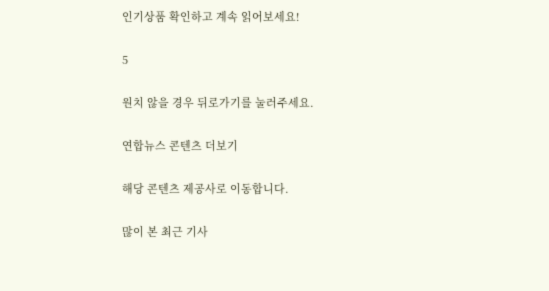인기상품 확인하고 계속 읽어보세요!

5

원치 않을 경우 뒤로가기를 눌러주세요.

연합뉴스 콘텐츠 더보기

해당 콘텐츠 제공사로 이동합니다.

많이 본 최근 기사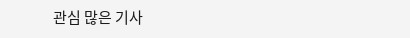관심 많은 기사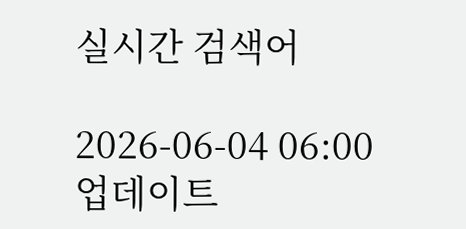실시간 검색어

2026-06-04 06:00 업데이트